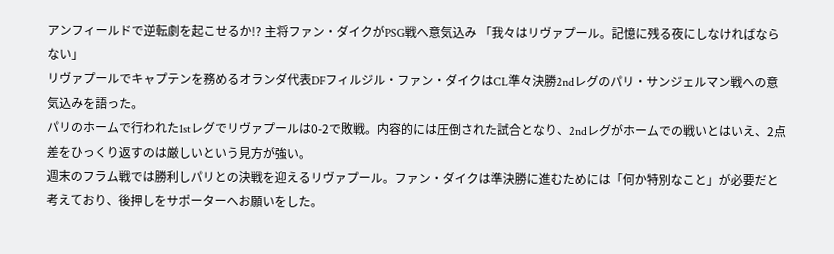アンフィールドで逆転劇を起こせるか!? 主将ファン・ダイクがPSG戦へ意気込み 「我々はリヴァプール。記憶に残る夜にしなければならない」
リヴァプールでキャプテンを務めるオランダ代表DFフィルジル・ファン・ダイクはCL準々決勝2ndレグのパリ・サンジェルマン戦への意気込みを語った。
パリのホームで行われた1stレグでリヴァプールは0-2で敗戦。内容的には圧倒された試合となり、2ndレグがホームでの戦いとはいえ、2点差をひっくり返すのは厳しいという見方が強い。
週末のフラム戦では勝利しパリとの決戦を迎えるリヴァプール。ファン・ダイクは準決勝に進むためには「何か特別なこと」が必要だと考えており、後押しをサポーターへお願いをした。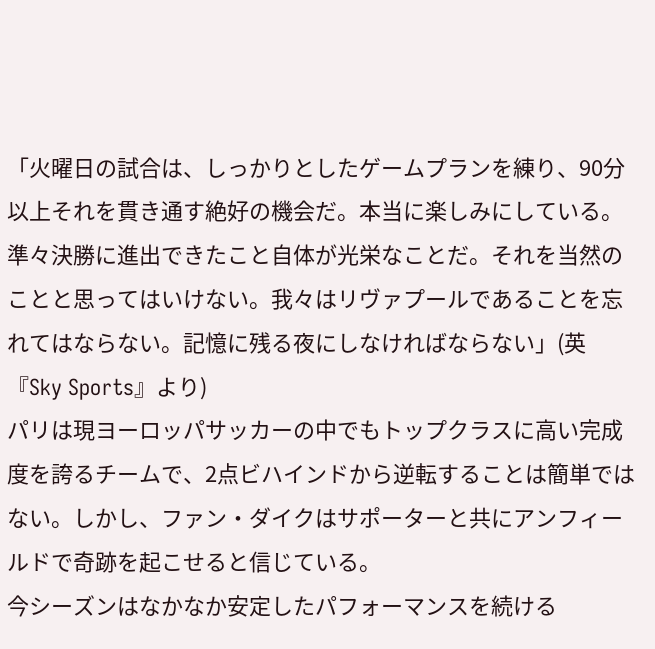「火曜日の試合は、しっかりとしたゲームプランを練り、90分以上それを貫き通す絶好の機会だ。本当に楽しみにしている。準々決勝に進出できたこと自体が光栄なことだ。それを当然のことと思ってはいけない。我々はリヴァプールであることを忘れてはならない。記憶に残る夜にしなければならない」(英『Sky Sports』より)
パリは現ヨーロッパサッカーの中でもトップクラスに高い完成度を誇るチームで、2点ビハインドから逆転することは簡単ではない。しかし、ファン・ダイクはサポーターと共にアンフィールドで奇跡を起こせると信じている。
今シーズンはなかなか安定したパフォーマンスを続ける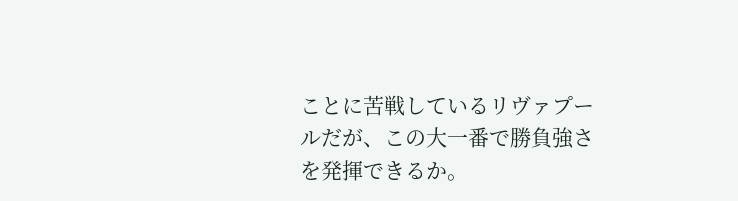ことに苦戦しているリヴァプールだが、この大一番で勝負強さを発揮できるか。